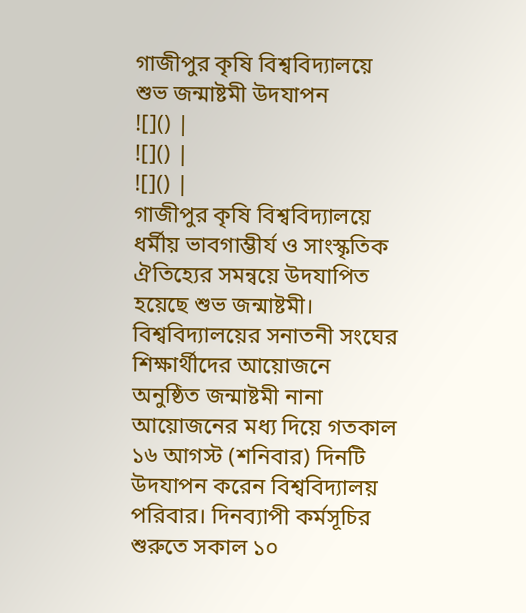গাজীপুর কৃষি বিশ্ববিদ্যালয়ে শুভ জন্মাষ্টমী উদযাপন
![]() |
![]() |
![]() |
গাজীপুর কৃষি বিশ্ববিদ্যালয়ে ধর্মীয় ভাবগাম্ভীর্য ও সাংস্কৃতিক ঐতিহ্যের সমন্বয়ে উদযাপিত হয়েছে শুভ জন্মাষ্টমী। বিশ্ববিদ্যালয়ের সনাতনী সংঘের শিক্ষার্থীদের আয়োজনে অনুষ্ঠিত জন্মাষ্টমী নানা আয়োজনের মধ্য দিয়ে গতকাল ১৬ আগস্ট (শনিবার) দিনটি উদযাপন করেন বিশ্ববিদ্যালয় পরিবার। দিনব্যাপী কর্মসূচির শুরুতে সকাল ১০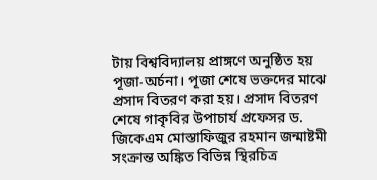টায় বিশ্ববিদ্যালয় প্রাঙ্গণে অনুষ্ঠিত হয় পূজা-অর্চনা। পূজা শেষে ভক্তদের মাঝে প্রসাদ বিতরণ করা হয়। প্রসাদ বিতরণ শেষে গাকৃবির উপাচার্য প্রফেসর ড. জিকেএম মোস্তাফিজুর রহমান জন্মাষ্টমী সংক্রান্ত অঙ্কিত বিভিন্ন স্থিরচিত্র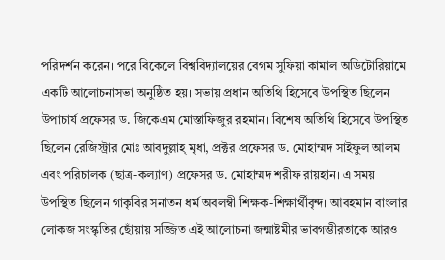পরিদর্শন করেন। পরে বিকেলে বিশ্ববিদ্যালয়ের বেগম সুফিয়া কামাল অডিটোরিয়ামে একটি আলোচনাসভা অনুষ্ঠিত হয়। সভায় প্রধান অতিথি হিসেবে উপস্থিত ছিলেন উপাচার্য প্রফেসর ড. জিকেএম মোস্তাফিজুর রহমান। বিশেষ অতিথি হিসেবে উপস্থিত ছিলেন রেজিস্ট্রার মোঃ আবদুল্লাহ্ মৃধা, প্রক্টর প্রফেসর ড. মোহাম্মদ সাইফুল আলম এবং পরিচালক (ছাত্র-কল্যাণ) প্রফেসর ড. মোহাম্মদ শরীফ রায়হান। এ সময় উপস্থিত ছিলেন গাকৃবির সনাতন ধর্ম অবলম্বী শিক্ষক-শিক্ষার্থীবৃন্দ। আবহমান বাংলার লোকজ সংস্কৃতির ছোঁয়ায় সজ্জিত এই আলোচনা জন্মাষ্টমীর ভাবগম্ভীরতাকে আরও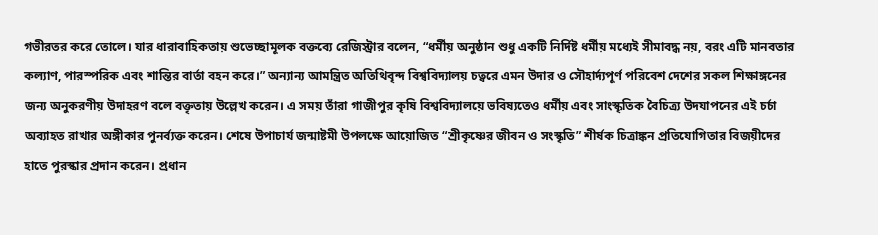গভীরতর করে তোলে। যার ধারাবাহিকতায় শুভেচ্ছামূলক বক্তব্যে রেজিস্ট্রার বলেন, “ধর্মীয় অনুষ্ঠান শুধু একটি নির্দিষ্ট ধর্মীয় মধ্যেই সীমাবদ্ধ নয়, বরং এটি মানবতার কল্যাণ, পারস্পরিক এবং শান্তির বার্তা বহন করে।” অন্যান্য আমন্ত্রিত অতিথিবৃন্দ বিশ্ববিদ্যালয় চত্বরে এমন উদার ও সৌহার্দ্যপূর্ণ পরিবেশ দেশের সকল শিক্ষাঙ্গনের জন্য অনুকরণীয় উদাহরণ বলে বক্তৃতায় উল্লেখ করেন। এ সময় তাঁরা গাজীপুর কৃষি বিশ্ববিদ্যালয়ে ভবিষ্যতেও ধর্মীয় এবং সাংস্কৃতিক বৈচিত্র্য উদযাপনের এই চর্চা অব্যাহত রাখার অঙ্গীকার পুনর্ব্যক্ত করেন। শেষে উপাচার্য জন্মাষ্টমী উপলক্ষে আয়োজিত “শ্রীকৃষ্ণের জীবন ও সংস্কৃতি” শীর্ষক চিত্রাঙ্কন প্রতিযোগিতার বিজয়ীদের হাতে পুরস্কার প্রদান করেন। প্রধান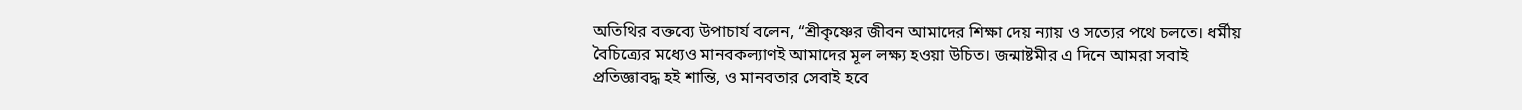অতিথির বক্তব্যে উপাচার্য বলেন, “শ্রীকৃষ্ণের জীবন আমাদের শিক্ষা দেয় ন্যায় ও সত্যের পথে চলতে। ধর্মীয় বৈচিত্র্যের মধ্যেও মানবকল্যাণই আমাদের মূল লক্ষ্য হওয়া উচিত। জন্মাষ্টমীর এ দিনে আমরা সবাই প্রতিজ্ঞাবদ্ধ হই শান্তি, ও মানবতার সেবাই হবে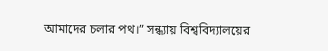আমাদের চলার পথ।” সন্ধ্যায় বিশ্ববিদ্যালয়ের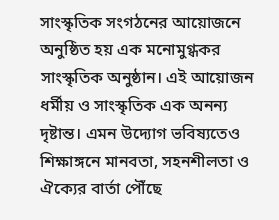সাংস্কৃতিক সংগঠনের আয়োজনে অনুষ্ঠিত হয় এক মনোমুগ্ধকর সাংস্কৃতিক অনুষ্ঠান। এই আয়োজন ধর্মীয় ও সাংস্কৃতিক এক অনন্য দৃষ্টান্ত। এমন উদ্যোগ ভবিষ্যতেও শিক্ষাঙ্গনে মানবতা, সহনশীলতা ও ঐক্যের বার্তা পৌঁছে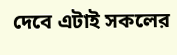দেবে এটাই সকলের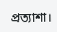প্রত্যাশা।